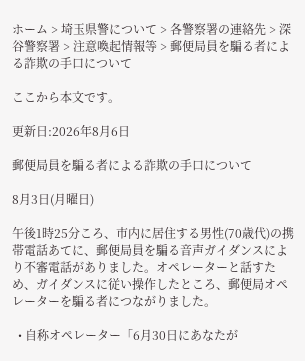ホーム > 埼玉県警について > 各警察署の連絡先 > 深谷警察署 > 注意喚起情報等 > 郵便局員を騙る者による詐欺の手口について

ここから本文です。

更新日:2026年8月6日

郵便局員を騙る者による詐欺の手口について

8月3日(月曜日)

午後1時25分ころ、市内に居住する男性(70歳代)の携帯電話あてに、郵便局員を騙る音声ガイダンスにより不審電話がありました。オペレーターと話すため、ガイダンスに従い操作したところ、郵便局オペレーターを騙る者につながりました。

  • 自称オペレーター「6月30日にあなたが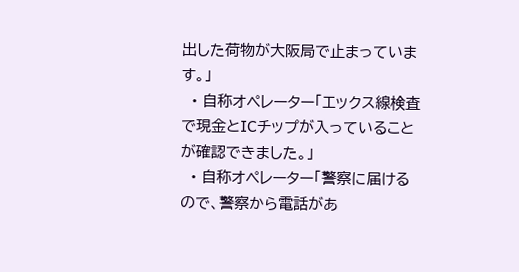出した荷物が大阪局で止まっています。」
  • 自称オペレーター「エックス線検査で現金とICチップが入っていることが確認できました。」
  • 自称オペレーター「警察に届けるので、警察から電話があ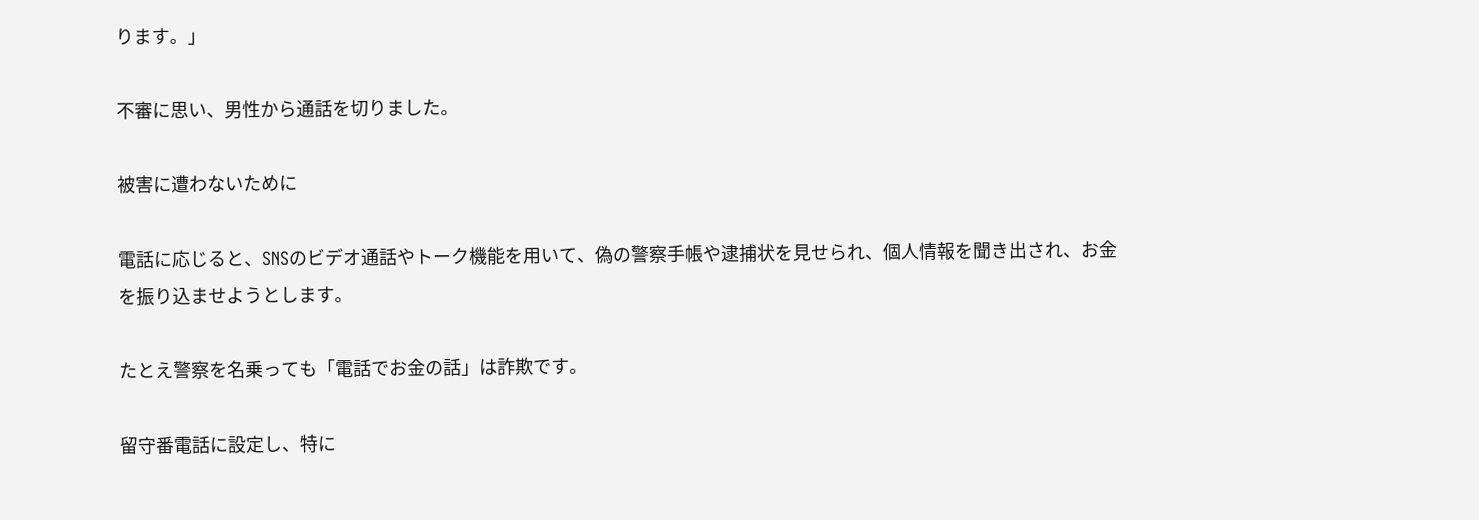ります。」

不審に思い、男性から通話を切りました。

被害に遭わないために

電話に応じると、SNSのビデオ通話やトーク機能を用いて、偽の警察手帳や逮捕状を見せられ、個人情報を聞き出され、お金を振り込ませようとします。

たとえ警察を名乗っても「電話でお金の話」は詐欺です。

留守番電話に設定し、特に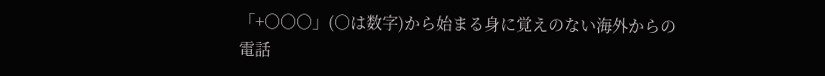「+○○○」(○は数字)から始まる身に覚えのない海外からの電話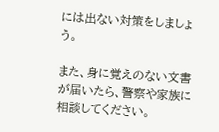には出ない対策をしましょう。

また、身に覚えのない文書が届いたら、警察や家族に相談してください。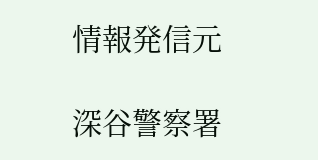情報発信元

深谷警察署